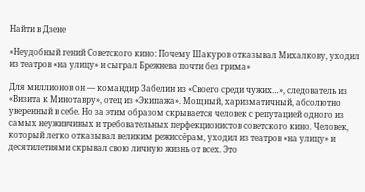Найти в Дзене

«Неудобный гений Советского кино: Почему Шакуров отказывал Михалкову, уходил из театров «на улицу» и сыграл Брежнева почти без грима»

Для миллионов он — командир Забелин из «Своего среди чужих…», следователь из «Визита к Минотавру», отец из «Экипажа». Мощный, харизматичный, абсолютно уверенный в себе. Но за этим образом скрывается человек с репутацией одного из самых неуживчивых и требовательных перфекционистов советского кино. Человек, который легко отказывал великим режиссёрам, уходил из театров «на улицу» и десятилетиями скрывал свою личную жизнь от всех. Это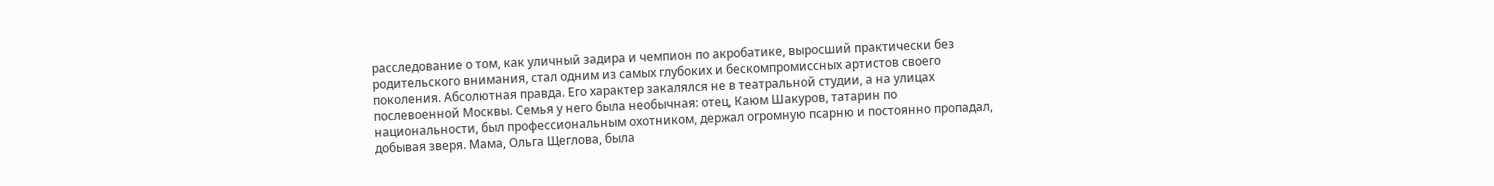расследование о том, как уличный задира и чемпион по акробатике, выросший практически без родительского внимания, стал одним из самых глубоких и бескомпромиссных артистов своего поколения. Абсолютная правда. Его характер закалялся не в театральной студии, а на улицах послевоенной Москвы. Семья у него была необычная: отец, Каюм Шакуров, татарин по национальности, был профессиональным охотником, держал огромную псарню и постоянно пропадал, добывая зверя. Мама, Ольга Щеглова, была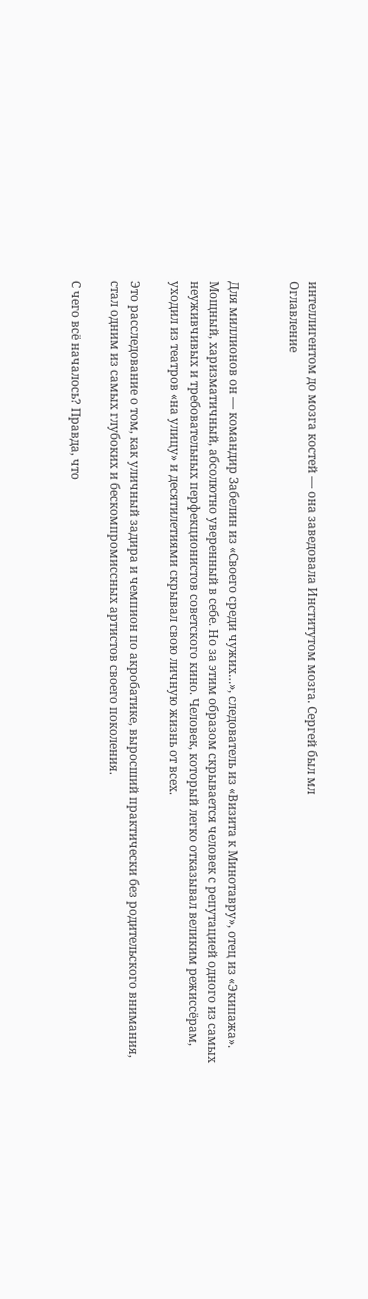интеллигентом до мозга костей — она заведовала Институтом мозга. Сергей был мл
Оглавление


Для миллионов он — командир Забелин из «Своего среди чужих…», следователь из «Визита к Минотавру», отец из «Экипажа». Мощный, харизматичный, абсолютно уверенный в себе. Но за этим образом скрывается человек с репутацией одного из самых неуживчивых и требовательных перфекционистов советского кино. Человек, который легко отказывал великим режиссёрам, уходил из театров «на улицу» и десятилетиями скрывал свою личную жизнь от всех.

Это расследование о том, как уличный задира и чемпион по акробатике, выросший практически без родительского внимания, стал одним из самых глубоких и бескомпромиссных артистов своего поколения.

С чего всё началось? Правда, что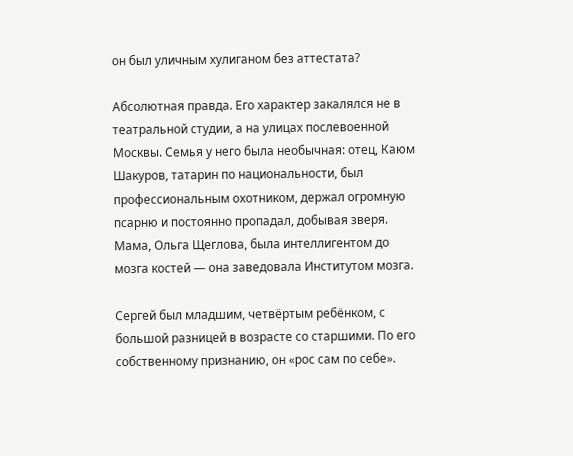он был уличным хулиганом без аттестата?

Абсолютная правда. Его характер закалялся не в театральной студии, а на улицах послевоенной Москвы. Семья у него была необычная: отец, Каюм Шакуров, татарин по национальности, был профессиональным охотником, держал огромную псарню и постоянно пропадал, добывая зверя. Мама, Ольга Щеглова, была интеллигентом до мозга костей — она заведовала Институтом мозга.

Сергей был младшим, четвёртым ребёнком, с большой разницей в возрасте со старшими. По его собственному признанию, он «рос сам по себе».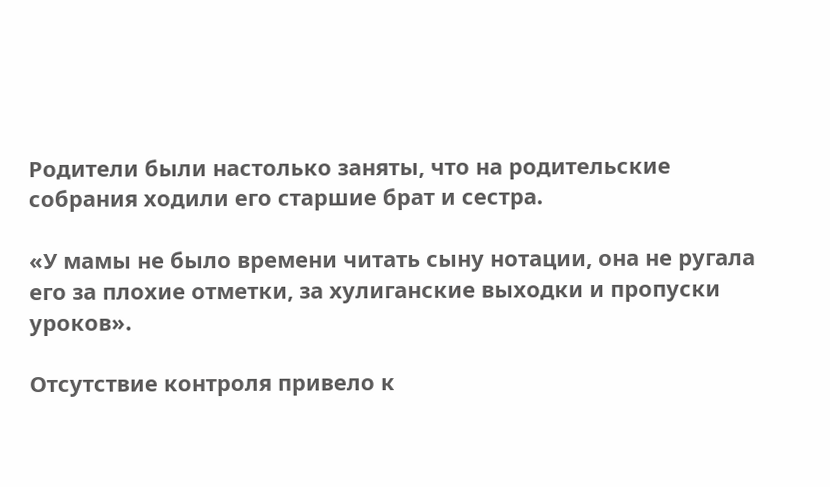Родители были настолько заняты, что на родительские собрания ходили его старшие брат и сестра.

«У мамы не было времени читать сыну нотации, она не ругала его за плохие отметки, за хулиганские выходки и пропуски уроков».

Отсутствие контроля привело к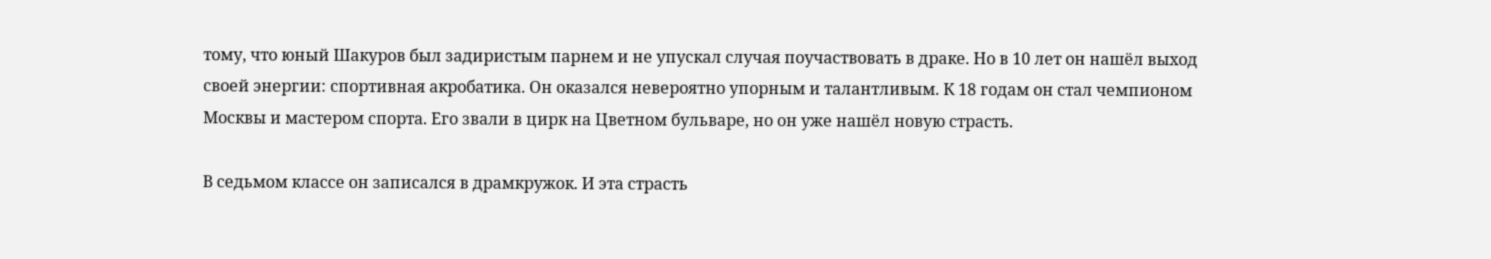тому, что юный Шакуров был задиристым парнем и не упускал случая поучаствовать в драке. Но в 10 лет он нашёл выход своей энергии: спортивная акробатика. Он оказался невероятно упорным и талантливым. К 18 годам он стал чемпионом Москвы и мастером спорта. Его звали в цирк на Цветном бульваре, но он уже нашёл новую страсть.

В седьмом классе он записался в драмкружок. И эта страсть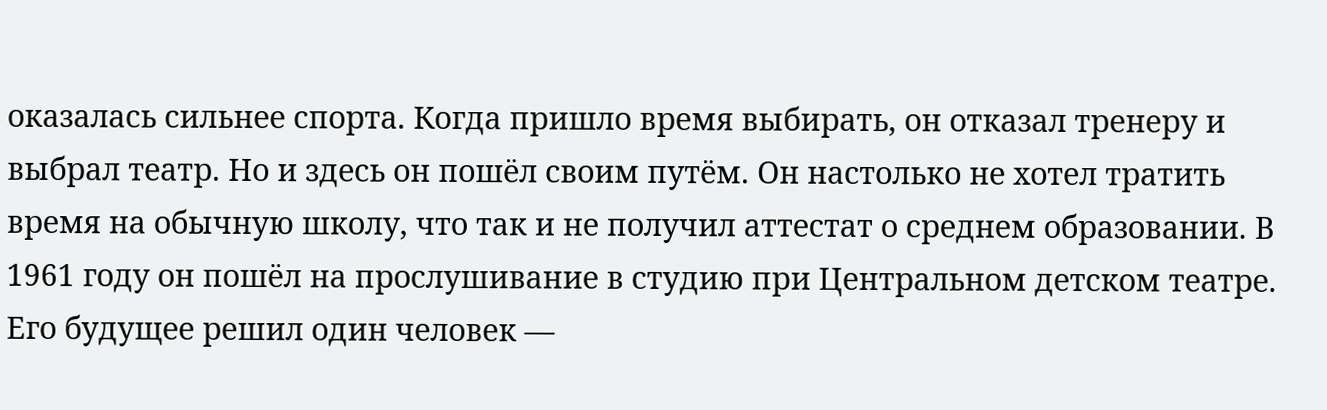оказалась сильнее спорта. Когда пришло время выбирать, он отказал тренеру и выбрал театр. Но и здесь он пошёл своим путём. Он настолько не хотел тратить время на обычную школу, что так и не получил аттестат о среднем образовании. В 1961 году он пошёл на прослушивание в студию при Центральном детском театре. Его будущее решил один человек —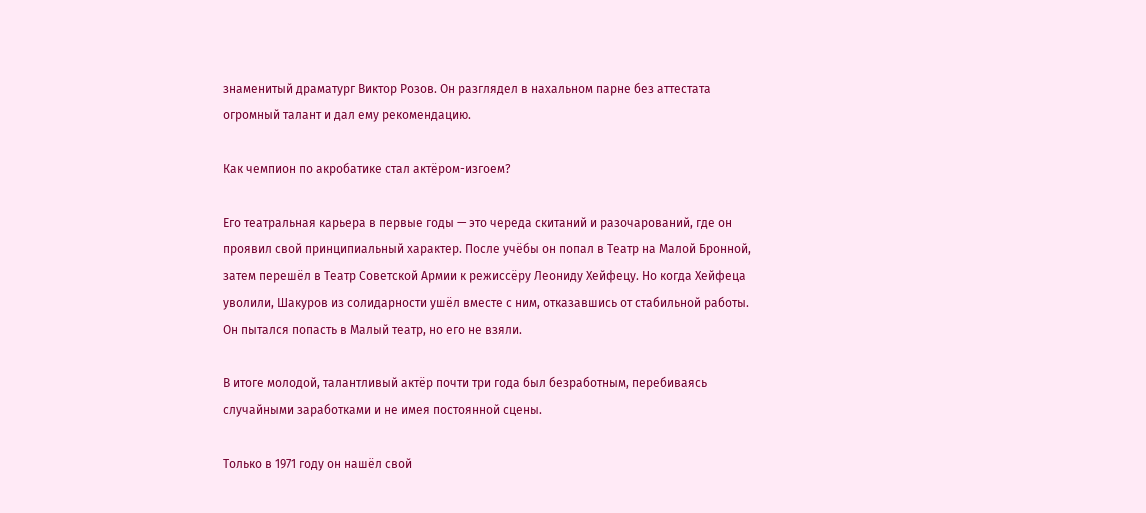знаменитый драматург Виктор Розов. Он разглядел в нахальном парне без аттестата огромный талант и дал ему рекомендацию.

Как чемпион по акробатике стал актёром-изгоем?

Его театральная карьера в первые годы — это череда скитаний и разочарований, где он проявил свой принципиальный характер. После учёбы он попал в Театр на Малой Бронной, затем перешёл в Театр Советской Армии к режиссёру Леониду Хейфецу. Но когда Хейфеца уволили, Шакуров из солидарности ушёл вместе с ним, отказавшись от стабильной работы. Он пытался попасть в Малый театр, но его не взяли.

В итоге молодой, талантливый актёр почти три года был безработным, перебиваясь случайными заработками и не имея постоянной сцены.

Только в 1971 году он нашёл свой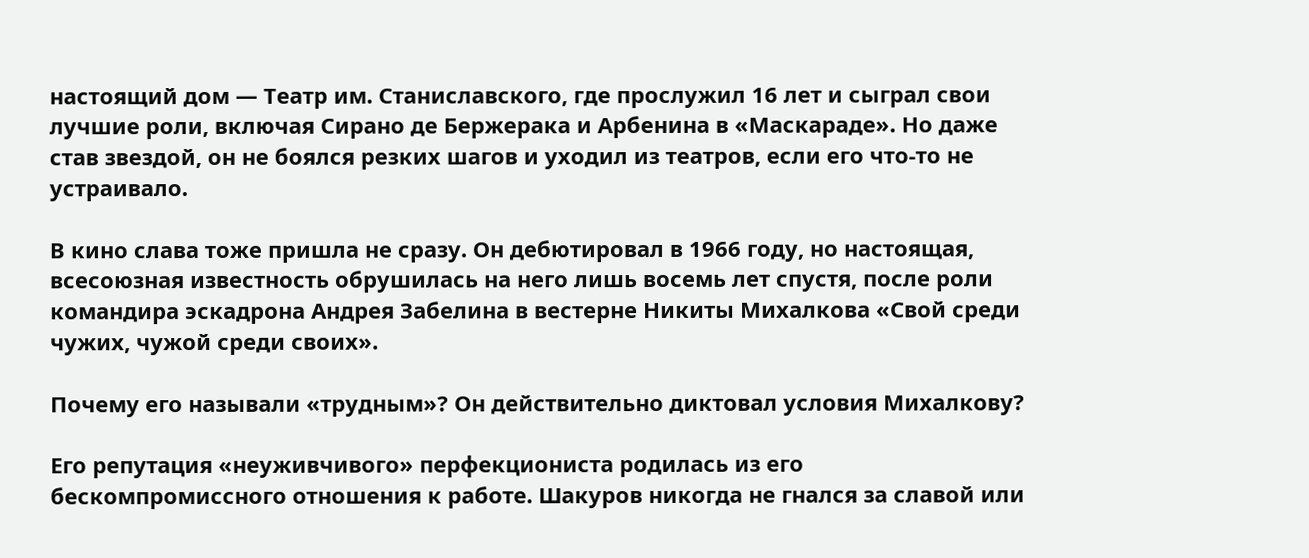настоящий дом — Театр им. Станиславского, где прослужил 16 лет и сыграл свои лучшие роли, включая Сирано де Бержерака и Арбенина в «Маскараде». Но даже став звездой, он не боялся резких шагов и уходил из театров, если его что-то не устраивало.

В кино слава тоже пришла не сразу. Он дебютировал в 1966 году, но настоящая, всесоюзная известность обрушилась на него лишь восемь лет спустя, после роли командира эскадрона Андрея Забелина в вестерне Никиты Михалкова «Свой среди чужих, чужой среди своих».

Почему его называли «трудным»? Он действительно диктовал условия Михалкову?

Его репутация «неуживчивого» перфекциониста родилась из его бескомпромиссного отношения к работе. Шакуров никогда не гнался за славой или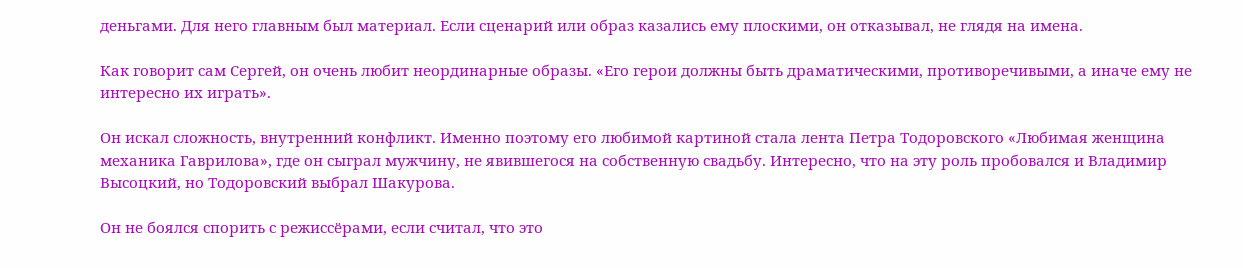деньгами. Для него главным был материал. Если сценарий или образ казались ему плоскими, он отказывал, не глядя на имена.

Как говорит сам Сергей, он очень любит неординарные образы. «Его герои должны быть драматическими, противоречивыми, а иначе ему не интересно их играть».

Он искал сложность, внутренний конфликт. Именно поэтому его любимой картиной стала лента Петра Тодоровского «Любимая женщина механика Гаврилова», где он сыграл мужчину, не явившегося на собственную свадьбу. Интересно, что на эту роль пробовался и Владимир Высоцкий, но Тодоровский выбрал Шакурова.

Он не боялся спорить с режиссёрами, если считал, что это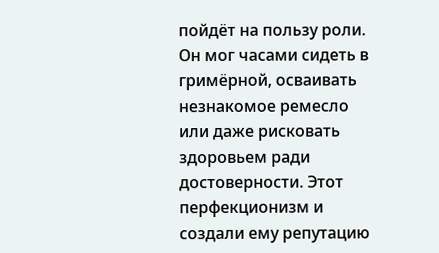пойдёт на пользу роли. Он мог часами сидеть в гримёрной, осваивать незнакомое ремесло или даже рисковать здоровьем ради достоверности. Этот перфекционизм и создали ему репутацию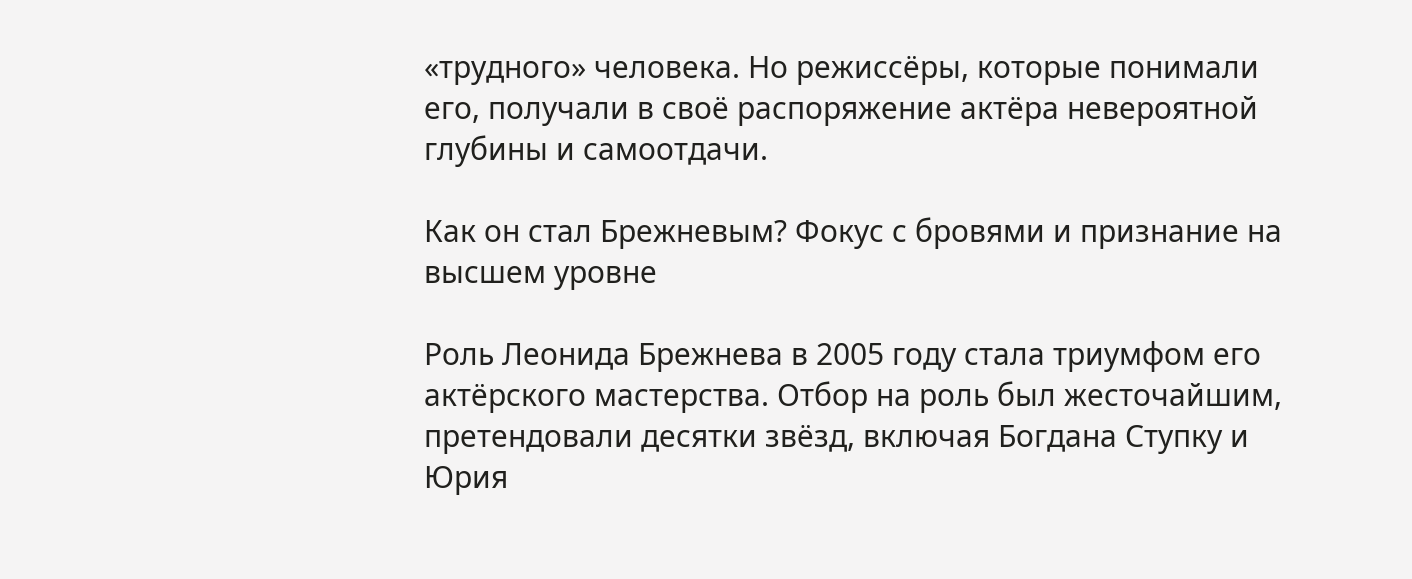«трудного» человека. Но режиссёры, которые понимали его, получали в своё распоряжение актёра невероятной глубины и самоотдачи.

Как он стал Брежневым? Фокус с бровями и признание на высшем уровне

Роль Леонида Брежнева в 2005 году стала триумфом его актёрского мастерства. Отбор на роль был жесточайшим, претендовали десятки звёзд, включая Богдана Ступку и Юрия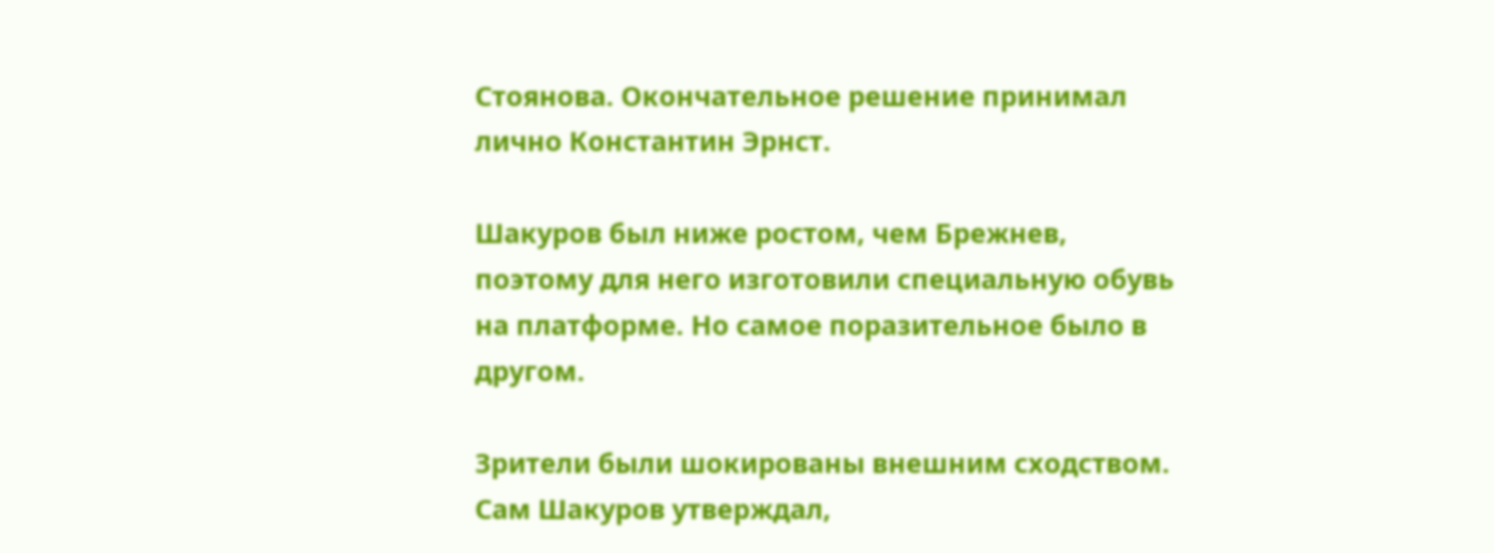Стоянова. Окончательное решение принимал лично Константин Эрнст.

Шакуров был ниже ростом, чем Брежнев, поэтому для него изготовили специальную обувь на платформе. Но самое поразительное было в другом.

Зрители были шокированы внешним сходством. Сам Шакуров утверждал,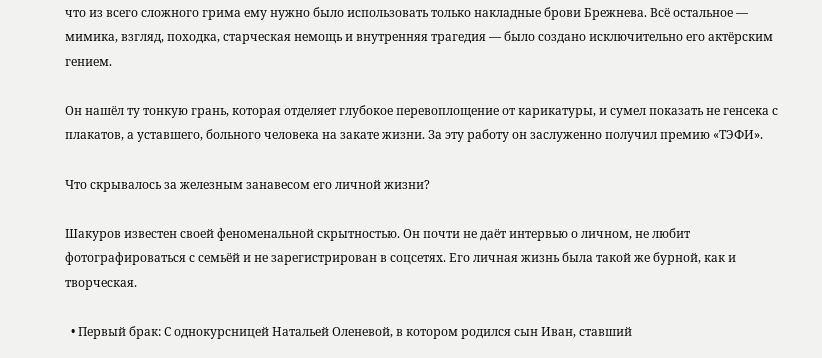что из всего сложного грима ему нужно было использовать только накладные брови Брежнева. Всё остальное — мимика, взгляд, походка, старческая немощь и внутренняя трагедия — было создано исключительно его актёрским гением.

Он нашёл ту тонкую грань, которая отделяет глубокое перевоплощение от карикатуры, и сумел показать не генсека с плакатов, а уставшего, больного человека на закате жизни. За эту работу он заслуженно получил премию «ТЭФИ».

Что скрывалось за железным занавесом его личной жизни?

Шакуров известен своей феноменальной скрытностью. Он почти не даёт интервью о личном, не любит фотографироваться с семьёй и не зарегистрирован в соцсетях. Его личная жизнь была такой же бурной, как и творческая.

  • Первый брак: С однокурсницей Натальей Оленевой, в котором родился сын Иван, ставший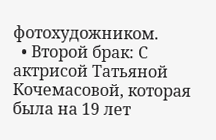фотохудожником.
  • Второй брак: С актрисой Татьяной Кочемасовой, которая была на 19 лет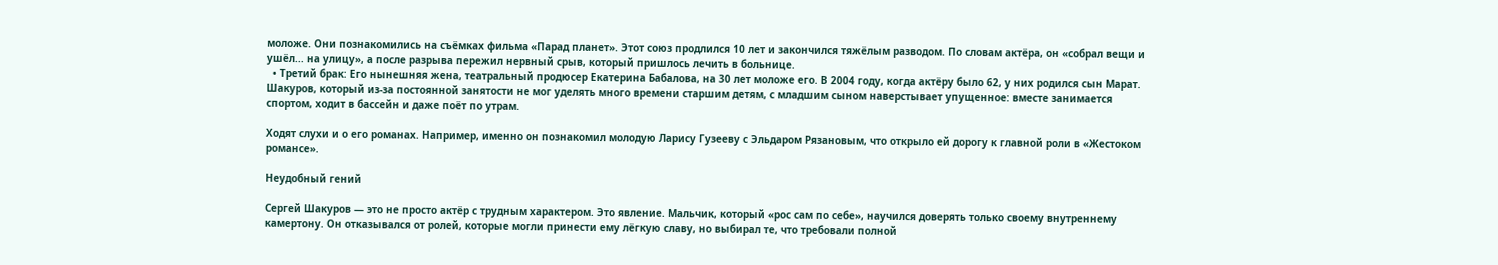моложе. Они познакомились на съёмках фильма «Парад планет». Этот союз продлился 10 лет и закончился тяжёлым разводом. По словам актёра, он «собрал вещи и ушёл... на улицу», а после разрыва пережил нервный срыв, который пришлось лечить в больнице.
  • Третий брак: Его нынешняя жена, театральный продюсер Екатерина Бабалова, на 30 лет моложе его. В 2004 году, когда актёру было 62, у них родился сын Марат. Шакуров, который из-за постоянной занятости не мог уделять много времени старшим детям, с младшим сыном наверстывает упущенное: вместе занимается спортом, ходит в бассейн и даже поёт по утрам.

Ходят слухи и о его романах. Например, именно он познакомил молодую Ларису Гузееву с Эльдаром Рязановым, что открыло ей дорогу к главной роли в «Жестоком романсе».

Неудобный гений

Сергей Шакуров — это не просто актёр с трудным характером. Это явление. Мальчик, который «рос сам по себе», научился доверять только своему внутреннему камертону. Он отказывался от ролей, которые могли принести ему лёгкую славу, но выбирал те, что требовали полной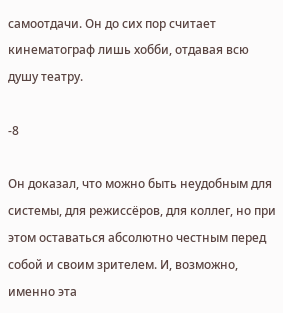самоотдачи. Он до сих пор считает кинематограф лишь хобби, отдавая всю душу театру.

-8

Он доказал, что можно быть неудобным для системы, для режиссёров, для коллег, но при этом оставаться абсолютно честным перед собой и своим зрителем. И, возможно, именно эта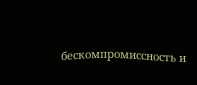бескомпромиссность и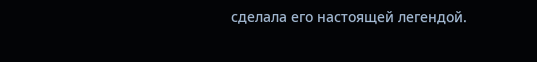сделала его настоящей легендой.